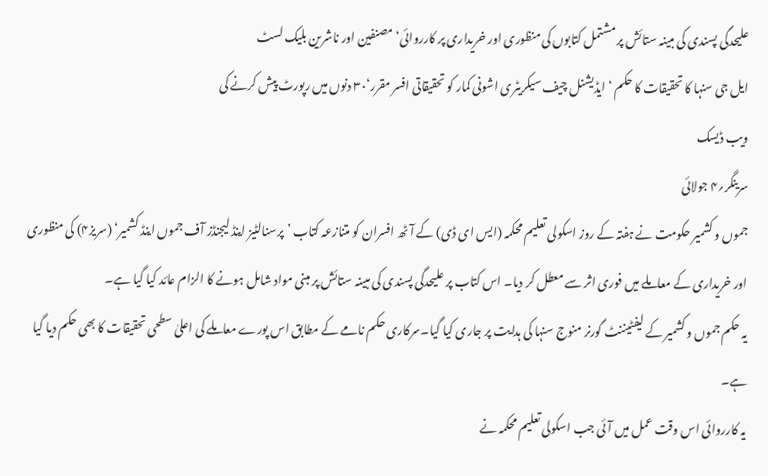علیحدگی پسندی کی مبینہ ستائش پر مشتمل کتابوں کی منظوری اور خریداری پر کارروائی‘ مصنفین اور ناشرین بلیک لسٹ
ایل جی سنہا کا تحقیقات کا حکم ‘ایڈیشنل چیف سیکریٹری اشونی کمار کو تحقیقاتی افسر مقرر‘۳۰ دنوں میں رپورٹ پیش کرنے کی
ویب ڈیسک
سرینگر؍۴ جولائی
جموں و کشمیر حکومت نے ہفتہ کے روز اسکولی تعلیم محکمہ (ایس ای ڈی) کے آٹھ افسران کو متنازعہ کتاب ’پرسنالٹیز اینڈ لیجنڈز آف جموں اینڈ کشمیر‘ (سریز۴) کی منظوری اور خریداری کے معاملے میں فوری اثر سے معطل کر دیا۔ اس کتاب پر علیحدگی پسندی کی مبینہ ستائش پر مبنی مواد شامل ہونے کا الزام عائد کیا گیا ہے۔
یہ حکم جموں و کشمیر کے لیفٹیننٹ گورنر منوج سنہا کی ہدایت پر جاری کیا گیا۔سرکاری حکم نامے کے مطابق اس پورے معاملے کی اعلیٰ سطحی تحقیقات کا بھی حکم دیا گیا ہے۔
یہ کارروائی اس وقت عمل میں آئی جب اسکولی تعلیم محکمہ نے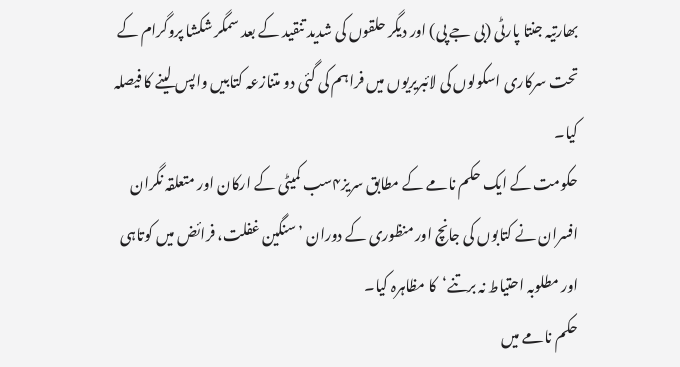بھارتیہ جنتا پارٹی (بی جے پی) اور دیگر حلقوں کی شدید تنقید کے بعد سمگر شکشا پروگرام کے تحت سرکاری اسکولوں کی لائبریریوں میں فراہم کی گئی دو متنازعہ کتابیں واپس لینے کا فیصلہ کیا۔
حکومت کے ایک حکم نامے کے مطابق سریز۴سب کمیٹی کے ارکان اور متعلقہ نگران افسران نے کتابوں کی جانچ اور منظوری کے دوران ’سنگین غفلت، فرائض میں کوتاہی اور مطلوبہ احتیاط نہ برتنے‘کا مظاہرہ کیا۔
حکم نامے میں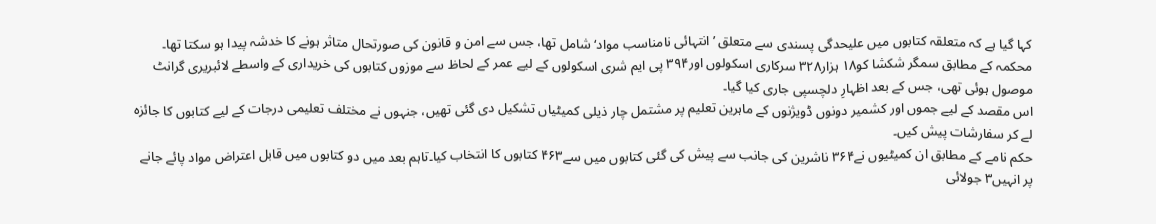کہا گیا ہے کہ متعلقہ کتابوں میں علیحدگی پسندی سے متعلق ’انتہائی نامناسب مواد‘ شامل تھا، جس سے امن و قانون کی صورتحال متاثر ہونے کا خدشہ پیدا ہو سکتا تھا۔
محکمہ کے مطابق سمگر شکشا کو۱۸ ہزار۳۲۸ سرکاری اسکولوں اور۳۹۴ پی ایم شری اسکولوں کے لیے عمر کے لحاظ سے موزوں کتابوں کی خریداری کے واسطے لائبریری گرانٹ موصول ہوئی تھی، جس کے بعد اظہارِ دلچسپی جاری کیا گیا۔
اس مقصد کے لیے جموں اور کشمیر دونوں ڈویژنوں کے ماہرین تعلیم پر مشتمل چار ذیلی کمیٹیاں تشکیل دی گئی تھیں، جنہوں نے مختلف تعلیمی درجات کے لیے کتابوں کا جائزہ لے کر سفارشات پیش کیں۔
حکم نامے کے مطابق ان کمیٹیوں نے۳۶۴ ناشرین کی جانب سے پیش کی گئی کتابوں میں سے۴۶۳ کتابوں کا انتخاب کیا۔تاہم بعد میں دو کتابوں میں قابل اعتراض مواد پائے جانے پر انہیں۳ جولائی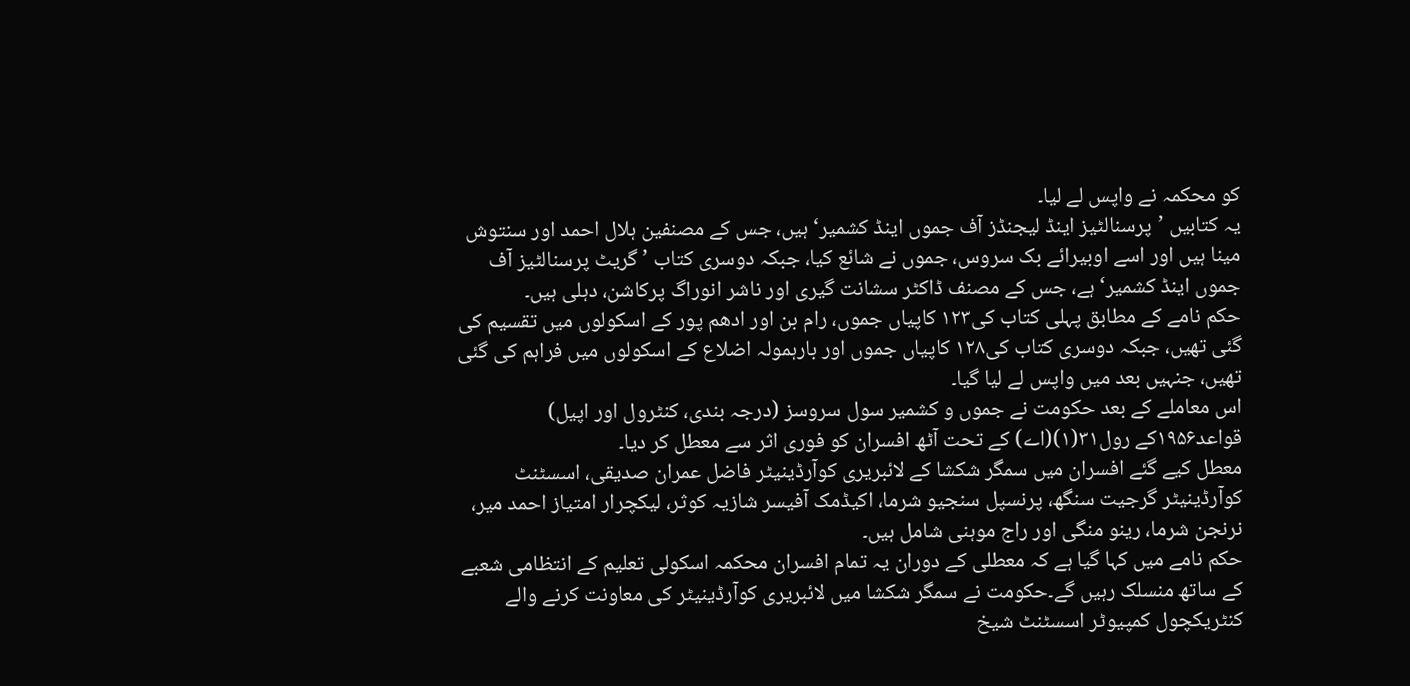کو محکمہ نے واپس لے لیا۔
یہ کتابیں ’پرسنالٹیز اینڈ لیجنڈز آف جموں اینڈ کشمیر‘ ہیں، جس کے مصنفین ہلال احمد اور سنتوش مینا ہیں اور اسے اوبیرائے بک سروس، جموں نے شائع کیا، جبکہ دوسری کتاب ’گریٹ پرسنالٹیز آف جموں اینڈ کشمیر‘ ہے، جس کے مصنف ڈاکٹر سشانت گیری اور ناشر انوراگ پرکاشن، دہلی ہیں۔
حکم نامے کے مطابق پہلی کتاب کی۱۲۳ کاپیاں جموں، رام بن اور ادھم پور کے اسکولوں میں تقسیم کی گئی تھیں، جبکہ دوسری کتاب کی۱۲۸ کاپیاں جموں اور بارہمولہ اضلاع کے اسکولوں میں فراہم کی گئی تھیں، جنہیں بعد میں واپس لے لیا گیا۔
اس معاملے کے بعد حکومت نے جموں و کشمیر سول سروسز (درجہ بندی، کنٹرول اور اپیل) قواعد۱۹۵۶کے رول۳۱(۱)(اے) کے تحت آٹھ افسران کو فوری اثر سے معطل کر دیا۔
معطل کیے گئے افسران میں سمگر شکشا کے لائبریری کوآرڈینیٹر فاضل عمران صدیقی، اسسٹنٹ کوآرڈینیٹر گرجیت سنگھ، پرنسپل سنجیو شرما، اکیڈمک آفیسر شازیہ کوثر، لیکچرار امتیاز احمد میر، نرنجن شرما، رینو منگی اور راج موہنی شامل ہیں۔
حکم نامے میں کہا گیا ہے کہ معطلی کے دوران یہ تمام افسران محکمہ اسکولی تعلیم کے انتظامی شعبے کے ساتھ منسلک رہیں گے۔حکومت نے سمگر شکشا میں لائبریری کوآرڈینیٹر کی معاونت کرنے والے کنٹریکچول کمپیوٹر اسسٹنٹ شیخ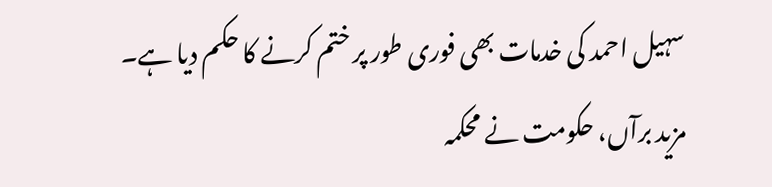سہیل احمد کی خدمات بھی فوری طور پر ختم کرنے کا حکم دیا ہے۔
مزید برآں، حکومت نے محکمہ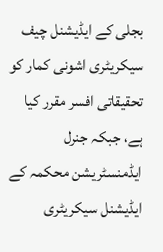بجلی کے ایڈیشنل چیف سیکریٹری اشونی کمار کو تحقیقاتی افسر مقرر کیا ہے، جبکہ جنرل ایڈمنسٹریشن محکمہ کے ایڈیشنل سیکریٹری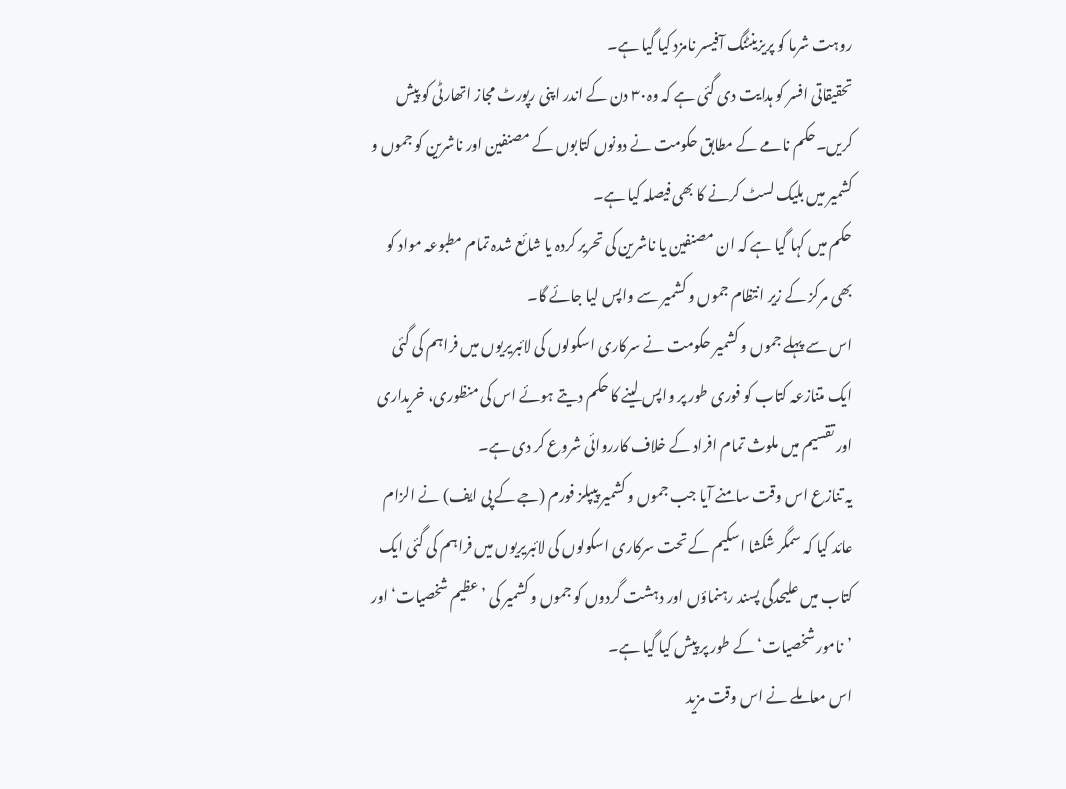روہت شرما کو پریزینٹنگ آفیسر نامزد کیا گیا ہے۔
تحقیقاتی افسر کو ہدایت دی گئی ہے کہ وہ۳۰ دن کے اندر اپنی رپورٹ مجاز اتھارٹی کو پیش کریں۔حکم نامے کے مطابق حکومت نے دونوں کتابوں کے مصنفین اور ناشرین کو جموں و کشمیر میں بلیک لسٹ کرنے کا بھی فیصلہ کیا ہے۔
حکم میں کہا گیا ہے کہ ان مصنفین یا ناشرین کی تحریر کردہ یا شائع شدہ تمام مطبوعہ مواد کو بھی مرکز کے زیر انتظام جموں و کشمیر سے واپس لیا جائے گا۔
اس سے پہلے جموں و کشمیر حکومت نے سرکاری اسکولوں کی لائبریریوں میں فراہم کی گئی ایک متنازعہ کتاب کو فوری طور پر واپس لینے کا حکم دیتے ہوئے اس کی منظوری، خریداری اور تقسیم میں ملوث تمام افراد کے خلاف کارروائی شروع کر دی ہے۔
یہ تنازع اس وقت سامنے آیا جب جموں و کشمیر پیپلز فورم (جے کے پی ایف) نے الزام عائد کیا کہ سمگر شکشا اسکیم کے تحت سرکاری اسکولوں کی لائبریریوں میں فراہم کی گئی ایک کتاب میں علیحدگی پسند رہنماؤں اور دہشت گردوں کو جموں و کشمیر کی ’عظیم شخصیات‘ اور ’نامور شخصیات‘کے طور پر پیش کیا گیا ہے۔
اس معاملے نے اس وقت مزید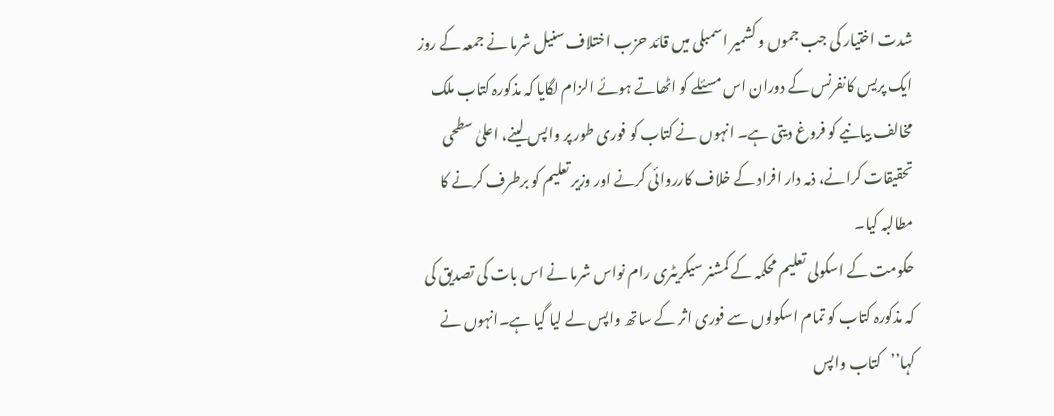شدت اختیار کی جب جموں و کشمیر اسمبلی میں قائد حزب اختلاف سنیل شرما نے جمعہ کے روز ایک پریس کانفرنس کے دوران اس مسئلے کو اٹھاتے ہوئے الزام لگایا کہ مذکورہ کتاب ملک مخالف بیانیے کو فروغ دیتی ہے۔ انہوں نے کتاب کو فوری طور پر واپس لینے، اعلیٰ سطحی تحقیقات کرانے، ذمہ دار افراد کے خلاف کارروائی کرنے اور وزیر تعلیم کو برطرف کرنے کا مطالبہ کیا۔
حکومت کے اسکولی تعلیم محکمہ کے کمشنر سیکریٹری رام نواس شرما نے اس بات کی تصدیق کی کہ مذکورہ کتاب کو تمام اسکولوں سے فوری اثر کے ساتھ واپس لے لیا گیا ہے۔انہوں نے کہا’’کتاب واپس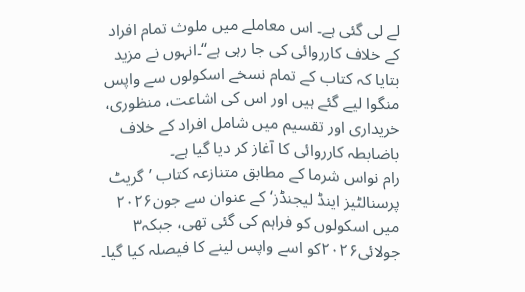لے لی گئی ہے۔ اس معاملے میں ملوث تمام افراد کے خلاف کارروائی کی جا رہی ہے‘‘۔انہوں نے مزید بتایا کہ کتاب کے تمام نسخے اسکولوں سے واپس منگوا لیے گئے ہیں اور اس کی اشاعت، منظوری، خریداری اور تقسیم میں شامل افراد کے خلاف باضابطہ کارروائی کا آغاز کر دیا گیا ہے۔
رام نواس شرما کے مطابق متنازعہ کتاب ’گریٹ پرسنالٹیز اینڈ لیجنڈز‘ کے عنوان سے جون۲۰۲۶ میں اسکولوں کو فراہم کی گئی تھی، جبکہ۳ جولائی۲۰۲۶کو اسے واپس لینے کا فیصلہ کیا گیا۔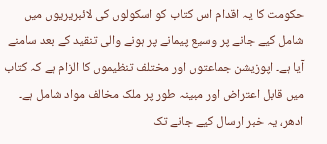حکومت کا یہ اقدام اس کتاب کو اسکولوں کی لائبریریوں میں شامل کیے جانے پر وسیع پیمانے پر ہونے والی تنقید کے بعد سامنے آیا ہے۔ اپوزیشن جماعتوں اور مختلف تنظیموں کا الزام ہے کہ کتاب میں قابل اعتراض اور مبینہ طور پر ملک مخالف مواد شامل ہے۔
ادھر، یہ خبر ارسال کیے جانے تک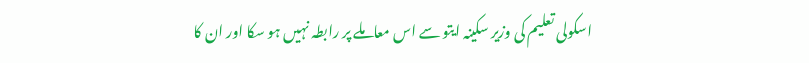اسکولی تعلیم کی وزیر سکینہ ایتو سے اس معاملے پر رابطہ نہیں ہو سکا اور ان کا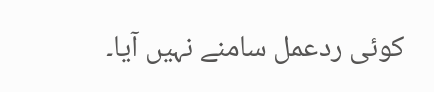کوئی ردعمل سامنے نہیں آیا۔